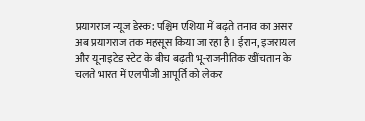प्रयागराज न्यूज डेस्क: पश्चिम एशिया में बढ़ते तनाव का असर अब प्रयागराज तक महसूस किया जा रहा है। ईरान, इजरायल और यूनाइटेड स्टेट के बीच बढ़ती भू-राजनीतिक खींचतान के चलते भारत में एलपीजी आपूर्ति को लेकर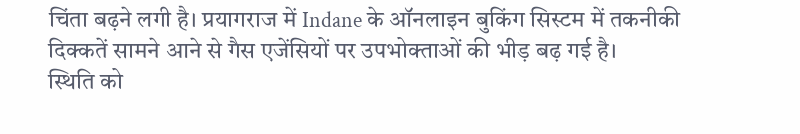चिंता बढ़ने लगी है। प्रयागराज में Indane के ऑनलाइन बुकिंग सिस्टम में तकनीकी दिक्कतें सामने आने से गैस एजेंसियों पर उपभोक्ताओं की भीड़ बढ़ गई है।
स्थिति को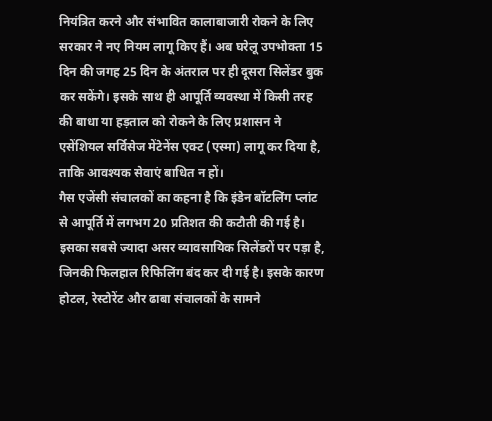नियंत्रित करने और संभावित कालाबाजारी रोकने के लिए सरकार ने नए नियम लागू किए हैं। अब घरेलू उपभोक्ता 15 दिन की जगह 25 दिन के अंतराल पर ही दूसरा सिलेंडर बुक कर सकेंगे। इसके साथ ही आपूर्ति व्यवस्था में किसी तरह की बाधा या हड़ताल को रोकने के लिए प्रशासन ने एसेंशियल सर्विसेज मेंटेनेंस एक्ट (एस्मा) लागू कर दिया है, ताकि आवश्यक सेवाएं बाधित न हों।
गैस एजेंसी संचालकों का कहना है कि इंडेन बॉटलिंग प्लांट से आपूर्ति में लगभग 20 प्रतिशत की कटौती की गई है। इसका सबसे ज्यादा असर व्यावसायिक सिलेंडरों पर पड़ा है, जिनकी फिलहाल रिफिलिंग बंद कर दी गई है। इसके कारण होटल, रेस्टोरेंट और ढाबा संचालकों के सामने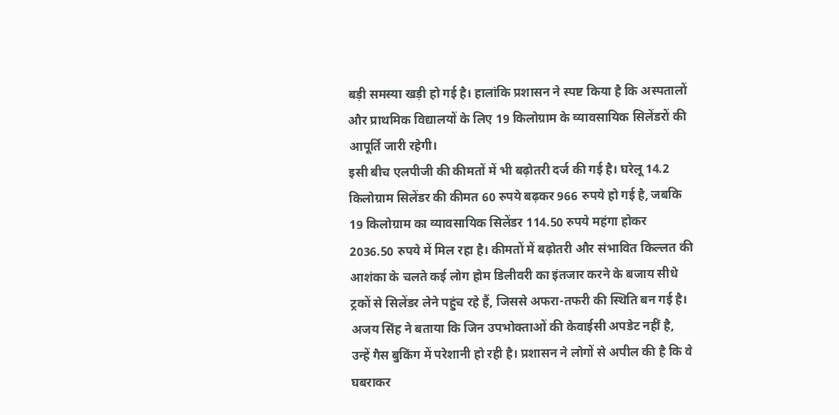बड़ी समस्या खड़ी हो गई है। हालांकि प्रशासन ने स्पष्ट किया है कि अस्पतालों और प्राथमिक विद्यालयों के लिए 19 किलोग्राम के व्यावसायिक सिलेंडरों की आपूर्ति जारी रहेगी।
इसी बीच एलपीजी की कीमतों में भी बढ़ोतरी दर्ज की गई है। घरेलू 14.2 किलोग्राम सिलेंडर की कीमत 60 रुपये बढ़कर 966 रुपये हो गई है, जबकि 19 किलोग्राम का व्यावसायिक सिलेंडर 114.50 रुपये महंगा होकर 2036.50 रुपये में मिल रहा है। कीमतों में बढ़ोतरी और संभावित किल्लत की आशंका के चलते कई लोग होम डिलीवरी का इंतजार करने के बजाय सीधे ट्रकों से सिलेंडर लेने पहुंच रहे हैं, जिससे अफरा-तफरी की स्थिति बन गई है।
अजय सिंह ने बताया कि जिन उपभोक्ताओं की केवाईसी अपडेट नहीं है, उन्हें गैस बुकिंग में परेशानी हो रही है। प्रशासन ने लोगों से अपील की है कि वे घबराकर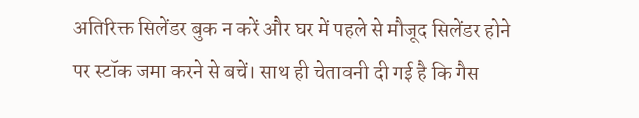अतिरिक्त सिलेंडर बुक न करें और घर में पहले से मौजूद सिलेंडर होने पर स्टॉक जमा करने से बचें। साथ ही चेतावनी दी गई है कि गैस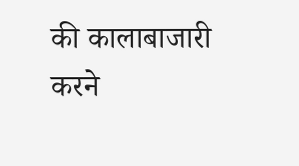की कालाबाजारी करने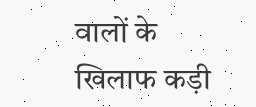वालों के खिलाफ कड़ी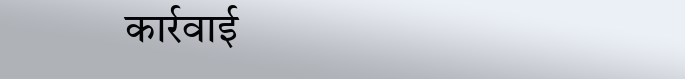कार्रवाई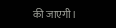की जाएगी।